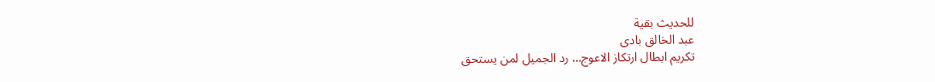للحديث بقية
عبد الخالق بادى
تكريم ابطال ارتكاز الاعوج… رد الجميل لمن يستحق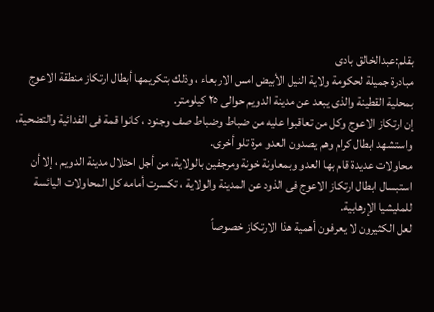بقلم:عبدالخالق بادى
مبادرة جميلة لحكومة ولاية النيل الأبيض امس الاربعاء ، وذلك بتكريمها أبطال ارتكاز منطقة الاعوج بمحلية القطينة والذى يبعد عن مدينة الدويم حوالى ٢٥ كيلومتر.
إن ارتكاز الاعوج وكل من تعاقبوا عليه من ضباط وضباط صف وجنود ، كانوا قمة فى الفدائية والتضحية، واستشهد ابطال كرام وهم يصدون العدو مرة تلو أخرى.
محاولات عديدة قام بها العدو وبمعاونة خونة ومرجفين بالولاية، من أجل احتلال مدينة الدويم ، إلا أن استبسال ابطال ارتكاز الاعوج فى الذود عن المدينة والولاية ، تكسرت أمامه كل المحاولات اليائسة للمليشيا الإرهابية.
لعل الكثيرون لا يعرفون أهمية هذا الارتكاز خصوصاً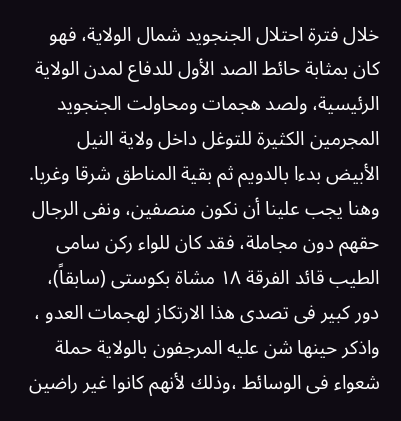خلال فترة احتلال الجنجويد شمال الولاية، فهو كان بمثابة حائط الصد الأول للدفاع لمدن الولاية الرئيسية، ولصد هجمات ومحاولت الجنجويد المجرمين الكثيرة للتوغل داخل ولاية النيل الأبيض بدءا بالدويم ثم بقية المناطق شرقا وغربا.
وهنا يجب علينا أن نكون منصفين، ونفى الرجال حقهم دون مجاملة، فقد كان للواء ركن سامى الطيب قائد الفرقة ١٨ مشاة بكوستى (سابقاً)، دور كبير فى تصدى هذا الارتكاز لهجمات العدو ، واذكر حينها شن عليه المرجفون بالولاية حملة شعواء فى الوسائط ،وذلك لأنهم كانوا غير راضين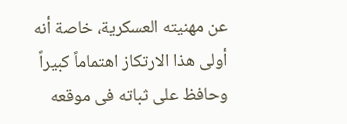عن مهنيته العسكرية، خاصة أنه أولى هذا الارتكاز اهتماماً كبيراً وحافظ على ثباته فى موقعه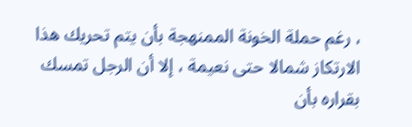، رغم حملة الخونة الممنهجة بأن يتم تحريك هذا الارتكاز شمالا حتى نعيمة ، إلا أن الرجل تمسك بقراره بأن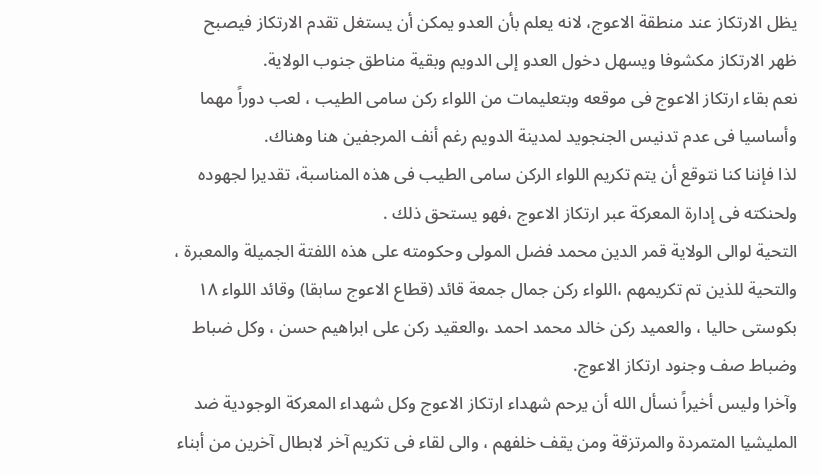يظل الارتكاز عند منطقة الاعوج، لانه يعلم بأن العدو يمكن أن يستغل تقدم الارتكاز فيصبح ظهر الارتكاز مكشوفا ويسهل دخول العدو إلى الدويم وبقية مناطق جنوب الولاية.
نعم بقاء ارتكاز الاعوج فى موقعه وبتعليمات من اللواء ركن سامى الطيب ، لعب دوراً مهما وأساسيا فى عدم تدنيس الجنجويد لمدينة الدويم رغم أنف المرجفين هنا وهناك.
لذا فإننا كنا نتوقع أن يتم تكريم اللواء الركن سامى الطيب فى هذه المناسبة، تقديرا لجهوده ولحنكته فى إدارة المعركة عبر ارتكاز الاعوج ،فهو يستحق ذلك .
التحية لوالى الولاية قمر الدين محمد فضل المولى وحكومته على هذه اللفتة الجميلة والمعبرة ، والتحية للذين تم تكريمهم ،اللواء ركن جمال جمعة قائد (قطاع الاعوج سابقا) وقائد اللواء ١٨ بكوستى حاليا ، والعميد ركن خالد محمد احمد ،والعقيد ركن على ابراهيم حسن ، وكل ضباط وضباط صف وجنود ارتكاز الاعوج.
وآخرا وليس أخيراً نسأل الله أن يرحم شهداء ارتكاز الاعوج وكل شهداء المعركة الوجودية ضد المليشيا المتمردة والمرتزقة ومن يقف خلفهم ، والى لقاء فى تكريم آخر لابطال آخرين من أبناء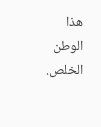هذا الوطن الخلص.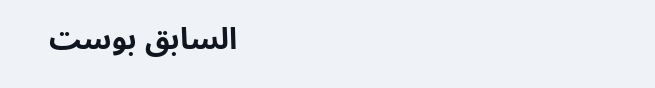السابق بوست